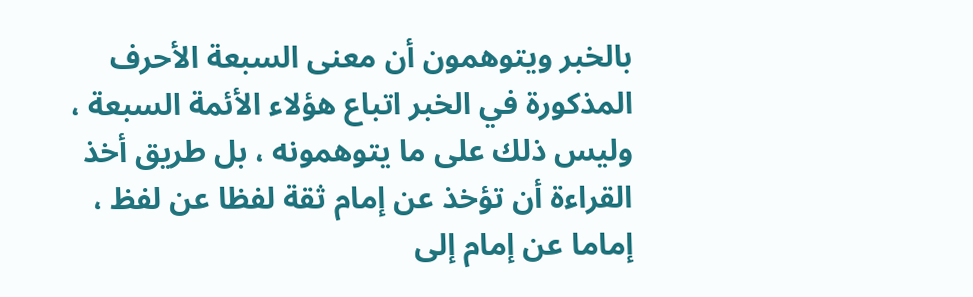بالخبر ويتوهمون أن معنى السبعة الأحرف المذكورة في الخبر اتباع هؤلاء الأئمة السبعة ، وليس ذلك على ما يتوهمونه ، بل طريق أخذ القراءة أن تؤخذ عن إمام ثقة لفظا عن لفظ ، إماما عن إمام إلى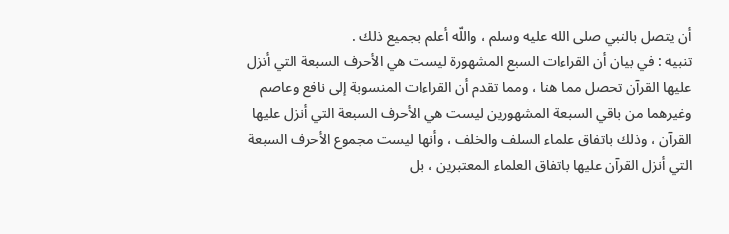أن يتصل بالنبي صلى الله عليه وسلم ، واللّه أعلم بجميع ذلك .
تنبيه : في بيان أن القراءات السبع المشهورة ليست هي الأحرف السبعة التي أنزل عليها القرآن تحصل مما هنا ، ومما تقدم أن القراءات المنسوبة إلى نافع وعاصم وغيرهما من باقي السبعة المشهورين ليست هي الأحرف السبعة التي أنزل عليها القرآن ، وذلك باتفاق علماء السلف والخلف ، وأنها ليست مجموع الأحرف السبعة التي أنزل القرآن عليها باتفاق العلماء المعتبرين ، بل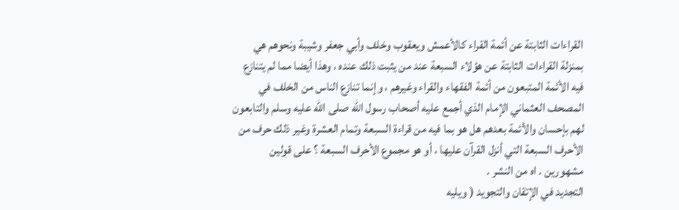القراءات الثابتة عن أئمة القراء كالأعمش ويعقوب وخلف وأبي جعفر وشيبة ونحوهم هي بمنزلة القراءات الثابتة عن هؤلاء السبعة عند من يثبت ذلك عنده ، وهذا أيضا مما لم يتنازع فيه الأئمة المتبعون من أئمة الفقهاء والقراء وغيرهم ، وإنما تنازع الناس من الخلف في المصحف العثماني الإمام الذي أجمع عليه أصحاب رسول اللّه صلى الله عليه وسلم والتابعون لهم بإحسان والأئمة بعدهم هل هو بما فيه من قراءة السبعة وتمام العشرة وغير ذلك حرف من الأحرف السبعة التي أنزل القرآن عليها ، أو هو مجموع الأحرف السبعة ؟ على قولين مشهورين . اه من النشر .
التجديد في الإتقان والتجويد ( ويليه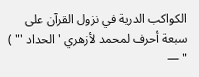الكواكب الدرية في نزول القرآن على سبعة أحرف لمحمد لأزهري ' الحداد '" ) " —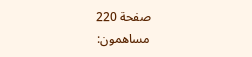صفحة 220
مساهمون: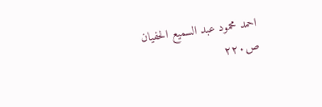احمد محمود عبد السميع الحفيان
ص٢٢٠